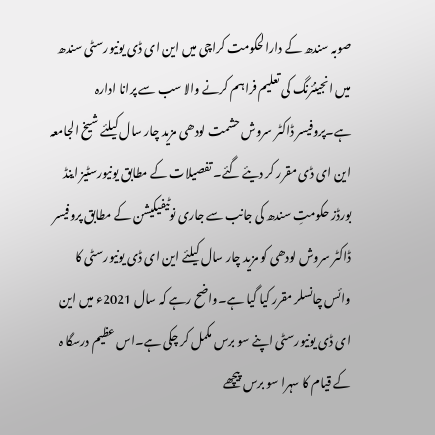صوبہ سندھ کے دارالحکومت کراچی میں این ای ڈی یونیورسٹی سندھ میں انجینئرنگ کی تعلیم فراہم کرنے والا سب سے پرانا ادارہ ہے۔پروفیسر ڈاکٹر سروش حشمت لودھی مزید چار سال کیلئے شیخ الجامعہ این ای ڈی مقرر کر دیئے گئے۔ تفصیلات کے مطابق یونیورسٹیز اینڈ بورڈز حکومتِ سندھ کی جانب سے جاری نوٹیفیکیشن کے مطابق پروفیسر ڈاکٹر سروش لودھی کو مزید چار سال کیلئے این ای ڈی یونیورسٹی کا وائس چانسلر مقرر کیا گیا ہے۔واضح رہے کہ سال 2021ء میں این ای ڈی یونیورسٹی اپنے سو برس مکمل کر چکی ہے۔اس عظیم درسگا ہ کے قیام کا سہرا سو برس پیچھے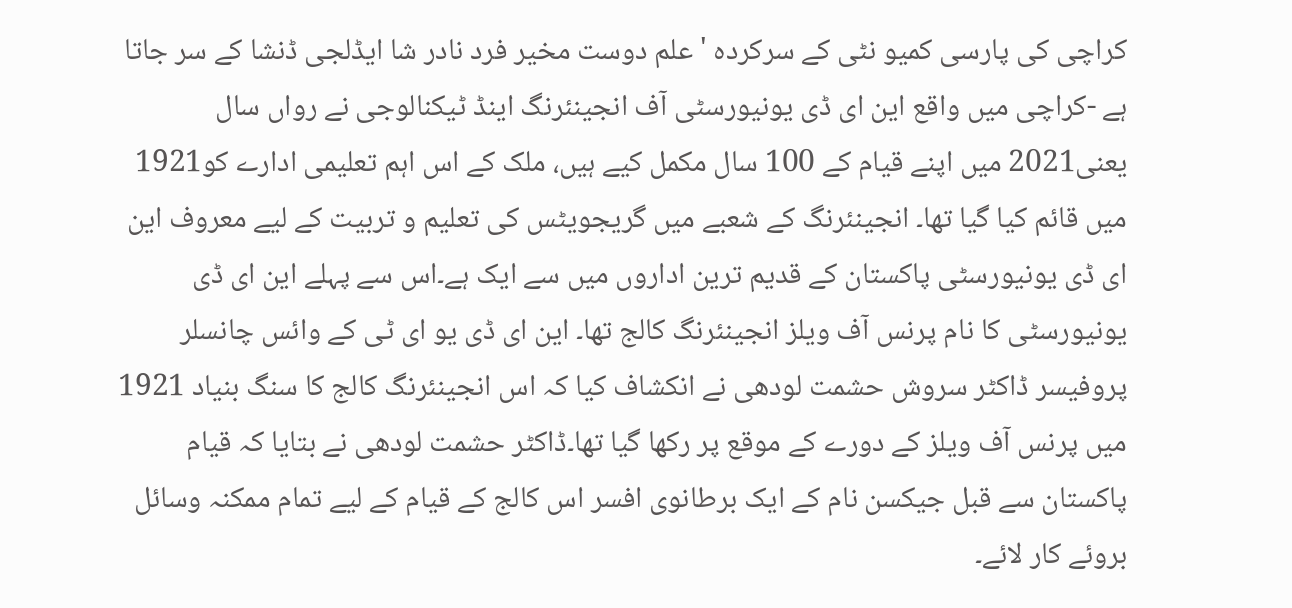کراچی کی پارسی کمیو نٹی کے سرکردہ 'علم دوست مخیر فرد نادر شا ایڈلجی ڈنشا کے سر جاتا ہے -کراچی میں واقع این ای ڈی یونیورسٹی آف انجینئرنگ اینڈ ٹیکنالوجی نے رواں سال یعنی2021 میں اپنے قیام کے 100 سال مکمل کیے ہیں، ملک کے اس اہم تعلیمی ادارے کو1921 میں قائم کیا گیا تھا۔ انجینئرنگ کے شعبے میں گریجویٹس کی تعلیم و تربیت کے لیے معروف این ای ڈی یونیورسٹی پاکستان کے قدیم ترین اداروں میں سے ایک ہے۔اس سے پہلے این ای ڈی یونیورسٹی کا نام پرنس آف ویلز انجینئرنگ کالج تھا۔ این ای ڈی یو ای ٹی کے وائس چانسلر پروفیسر ڈاکٹر سروش حشمت لودھی نے انکشاف کیا کہ اس انجینئرنگ کالج کا سنگ بنیاد 1921 میں پرنس آف ویلز کے دورے کے موقع پر رکھا گیا تھا۔ڈاکٹر حشمت لودھی نے بتایا کہ قیام پاکستان سے قبل جیکسن نام کے ایک برطانوی افسر اس کالج کے قیام کے لیے تمام ممکنہ وسائل بروئے کار لائے۔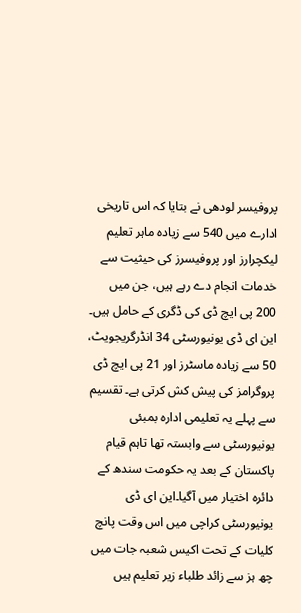پروفیسر لودھی نے بتایا کہ اس تاریخی ادارے میں 540 سے زیادہ ماہر تعلیم لیکچرارز اور پروفیسرز کی حیثیت سے خدمات انجام دے رہے ہیں، جن میں 200 پی ایچ ڈی کی ڈگری کے حامل ہیں۔ این ای ڈی یونیورسٹی 34 انڈرگریجویٹ، 50 سے زیادہ ماسٹرز اور 21 پی ایچ ڈی پروگرامز کی پیش کش کرتی ہے۔ تقسیم سے پہلے یہ تعلیمی ادارہ بمبئی یونیورسٹی سے وابستہ تھا تاہم قیام پاکستان کے بعد یہ حکومت سندھ کے دائرہ اختیار میں آگیا۔این ای ڈی یونیورسٹی کراچی میں اس وقت پانچ کلیات کے تحت اکیس شعبہ جات میں چھ ہز سے زائد طلباء زیر تعلیم ہیں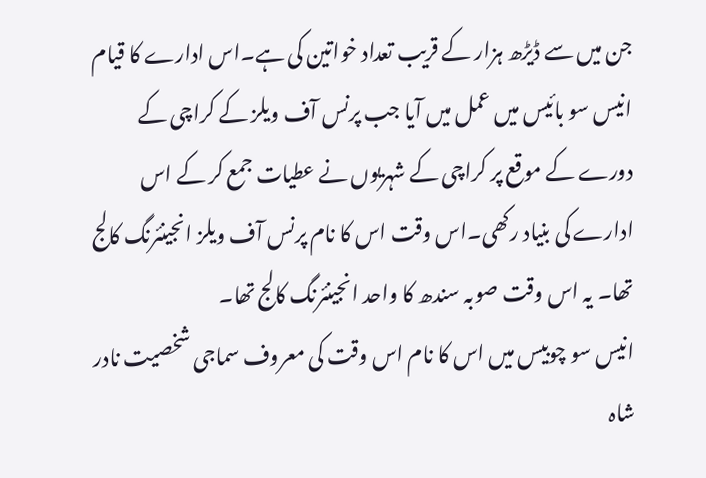جن میں سے ڈیڑھ ہزار کے قریب تعداد خواتین کی ہے۔اس ادارے کا قیام انیس سو بائیس میں عمل میں آیا جب پرنس آف ویلز کے کراچی کے دورے کے موقع پر کراچی کے شہریوں نے عطیات جمع کر کے اس ادارے کی بنیاد رکھی۔اس وقت اس کا نام پرنس آف ویلز انجینئرنگ کالج تھا۔ یہ اس وقت صوبہ سندھ کا واحد انجینئرنگ کالج تھا۔
انیس سو چوبیس میں اس کا نام اس وقت کی معروف سماجی شخصیت نادر شاہ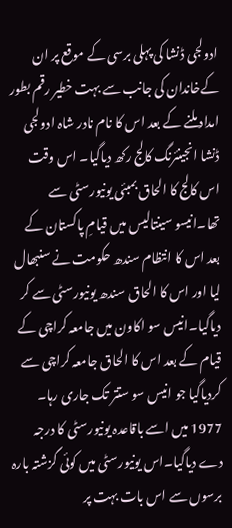ادولجی ڈنشا کی پہلی برسی کے موقع پر ان کےخاندان کی جانب سے بہت خطیر رقم بطور امداد ملنے کے بعد اس کا نام نادر شاہ ادولجی ڈنشا انجینئرنگ کالج رکھ دیاگیا۔ اس وقت اس کالج کا الحاق بمبئی یونیورسٹی سے تھا۔انیسو سینتالیس میں قیامِ پاکستان کے بعد اس کا انتظام سندھ حکومت نے سنبھال لیا اور اس کا الحاق سندھ یونیورسٹی سے کر دیاگیا۔انیس سو اکاون میں جامعہ کراچی کے قیام کے بعد اس کا الحاق جامعہ کراچی سے کردیاگیا جو انیس سو ستتر تک جاری رہا۔ 1977 میں اسے باقاعدہ یونیورسٹی کا درجہ دے دیاگیا۔اس یونیورسٹی میں کوئی گزشتہ بارہ برسوں سے اس بات بہت پر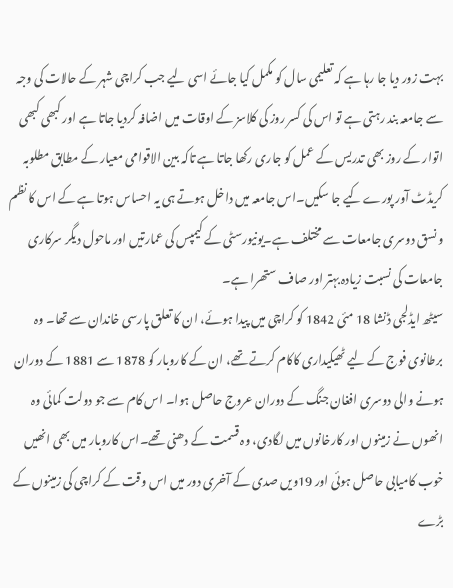بہت زور دیا جا رہا ہے کہ تعلیمی سال کو مکمل کیا جائے اسی لیے جب کراچی شہر کے حالات کی وجہ سے جامعہ بند رہتی ہے تو اس کی کسر روز کی کلاسز کے اوقات میں اضافہ کردیا جاتا ہے اور کبھی کبھی اتوار کے روز بھی تدریس کے عمل کو جاری رکھا جاتا ہے تاکہ بین الاقوامی معیار کے مطابق مطلوبہ کریڈٹ آور پورے کیے جا سکیں۔اس جامعہ میں داخل ہوتے ہی یہ احساس ہوتا ہے کے اس کا نظم و نسق دوسری جامعات سے مختلف ہے۔یونیورسٹی کے کیمپس کی عمارتیں اور ماحول دیگر سرکاری جامعات کی نسبت زیادہ بہتر اور صاف ستھرا ہے۔
سیٹھ ایڈلجی ڈنشا 18 مئی 1842 کو کراچی میں پیدا ہوئے، ان کا تعلق پارسی خاندان سے تھا۔ وہ برطانوی فوج کے لیے ٹھیکیداری کاکام کرتے تھے، ان کے کاروبار کو 1878 سے 1881 کے دوران ہونے والی دوسری افغان جنگ کے دوران عروج حاصل ہوا۔ اس کام سے جو دولت کمائی وہ انھوں نے زمینوں اور کارخانوں میں لگادی، وہ قسمت کے دھنی تھے۔اس کاروبار میں بھی انھیں خوب کامیابی حاصل ہوئی اور 19ویں صدی کے آخری دور میں اس وقت کے کراچی کی زمینوں کے بڑے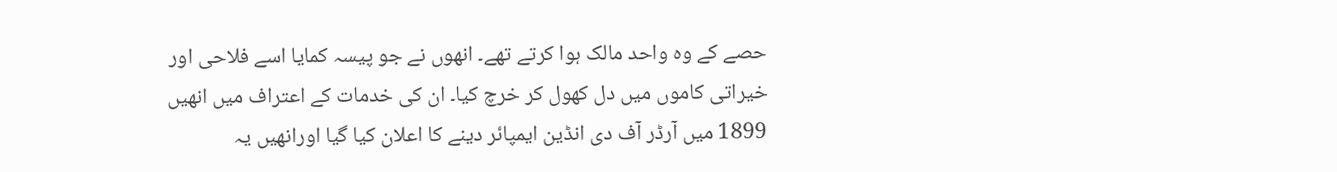حصے کے وہ واحد مالک ہوا کرتے تھے۔ انھوں نے جو پیسہ کمایا اسے فلاحی اور خیراتی کاموں میں دل کھول کر خرچ کیا۔ ان کی خدمات کے اعتراف میں انھیں 1899 میں آرڈر آف دی انڈین ایمپائر دینے کا اعلان کیا گیا اورانھیں یہ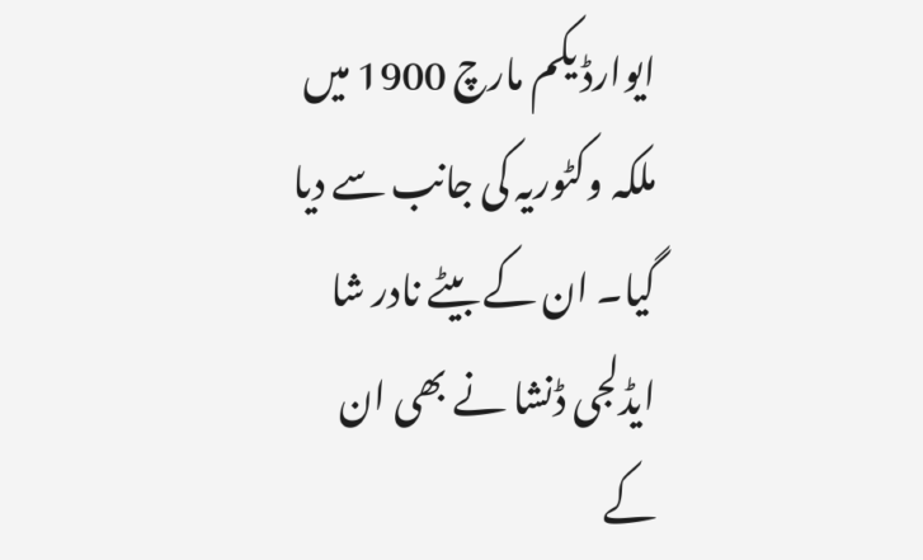ایوارڈ یکم مارچ 1900 میں ملکہ وکٹوریہ کی جانب سے دیا گیا۔ ان کے بیٹے نادر شا ایڈلجی ڈنشا نے بھی ان کے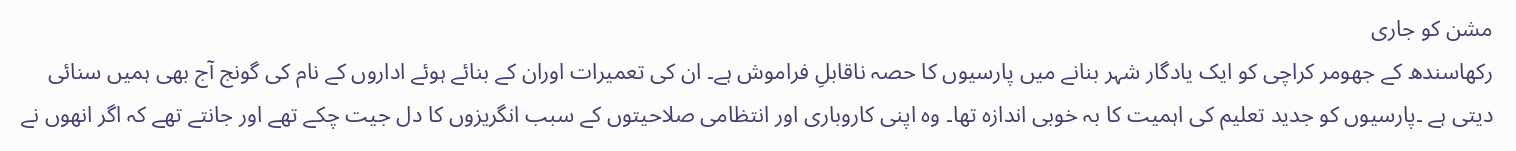مشن کو جاری
رکھاسندھ کے جھومر کراچی کو ایک یادگار شہر بنانے میں پارسیوں کا حصہ ناقابلِ فراموش ہے۔ ان کی تعمیرات اوران کے بنائے ہوئے اداروں کے نام کی گونج آج بھی ہمیں سنائی دیتی ہے ۔پارسیوں کو جدید تعلیم کی اہمیت کا بہ خوبی اندازہ تھا۔ وہ اپنی کاروباری اور انتظامی صلاحیتوں کے سبب انگریزوں کا دل جیت چکے تھے اور جانتے تھے کہ اگر انھوں نے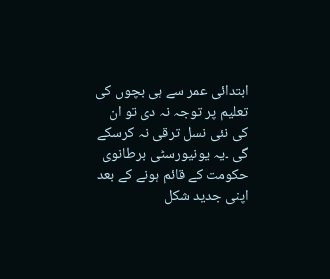ابتدائی عمر سے ہی بچوں کی تعلیم پر توجہ نہ دی تو ان کی نئی نسل ترقی نہ کرسکے گی ۔یہ یونیورسٹی برطانوی حکومت کے قائم ہونے کے بعد اپنی جدید شکل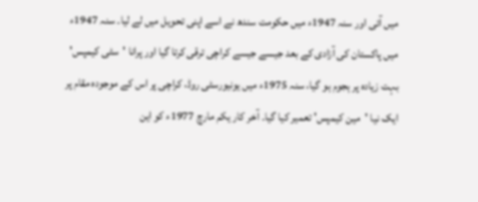میں آئی اور سنہ 1947ء میں حکومت سندھ نے اسے اپنی تحویل میں لے لیا۔ سنہ 1947ء میں پاکستان کی آزادی کے بعد جیسے جیسے کراچی ترقی کرتا گیا اور پرانا 'سٹی کیمپس' بہت زیادہ پر ہجوم ہو گیا، سنہ 1975ء میں یونیورسٹی روڈ، کراچی پر اس کے موجودہ مقام پر ایک نیا 'مین کیمپس' تعمیر کیا گیا۔ آخر کار یکم مارچ 1977ء کو این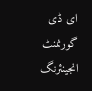ای ڈی گورنمنٹ انجینئرنگ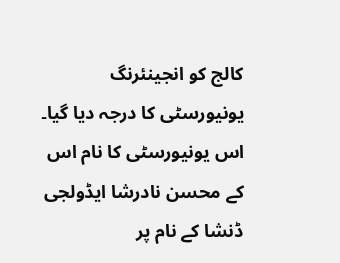کالج کو انجینئرنگ یونیورسٹی کا درجہ دیا گیا۔ اس یونیورسٹی کا نام اس کے محسن نادرشا ایڈولجی ڈنشا کے نام پر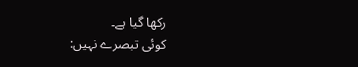رکھا گیا ہے۔
کوئی تبصرے نہیں: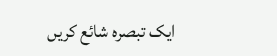ایک تبصرہ شائع کریں